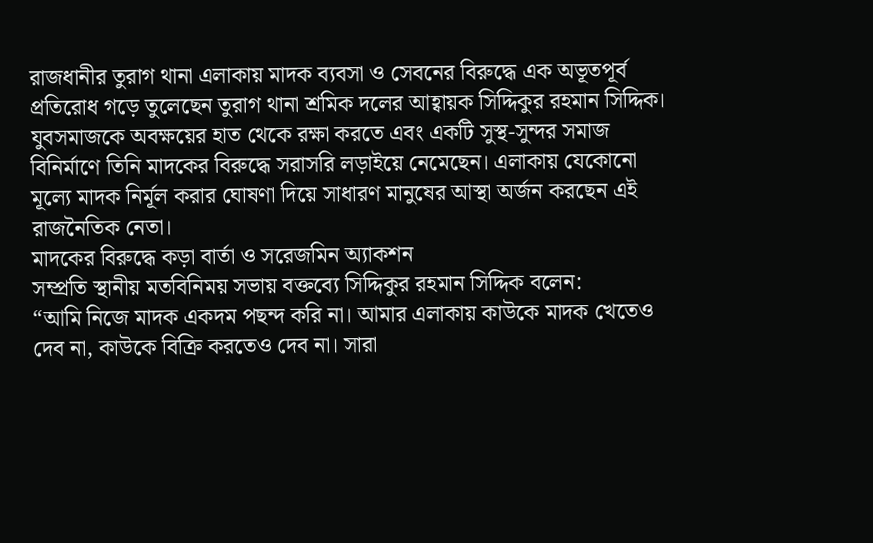রাজধানীর তুরাগ থানা এলাকায় মাদক ব্যবসা ও সেবনের বিরুদ্ধে এক অভূতপূর্ব প্রতিরোধ গড়ে তুলেছেন তুরাগ থানা শ্রমিক দলের আহ্বায়ক সিদ্দিকুর রহমান সিদ্দিক। যুবসমাজকে অবক্ষয়ের হাত থেকে রক্ষা করতে এবং একটি সুস্থ-সুন্দর সমাজ বিনির্মাণে তিনি মাদকের বিরুদ্ধে সরাসরি লড়াইয়ে নেমেছেন। এলাকায় যেকোনো মূল্যে মাদক নির্মূল করার ঘোষণা দিয়ে সাধারণ মানুষের আস্থা অর্জন করছেন এই রাজনৈতিক নেতা।
মাদকের বিরুদ্ধে কড়া বার্তা ও সরেজমিন অ্যাকশন
সম্প্রতি স্থানীয় মতবিনিময় সভায় বক্তব্যে সিদ্দিকুর রহমান সিদ্দিক বলেন:
“আমি নিজে মাদক একদম পছন্দ করি না। আমার এলাকায় কাউকে মাদক খেতেও দেব না, কাউকে বিক্রি করতেও দেব না। সারা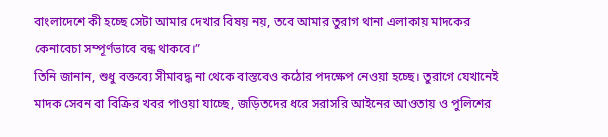বাংলাদেশে কী হচ্ছে সেটা আমার দেখার বিষয় নয়, তবে আমার তুরাগ থানা এলাকায় মাদকের কেনাবেচা সম্পূর্ণভাবে বন্ধ থাকবে।”
তিনি জানান, শুধু বক্তব্যে সীমাবদ্ধ না থেকে বাস্তবেও কঠোর পদক্ষেপ নেওয়া হচ্ছে। তুরাগে যেখানেই মাদক সেবন বা বিক্রির খবর পাওয়া যাচ্ছে, জড়িতদের ধরে সরাসরি আইনের আওতায় ও পুলিশের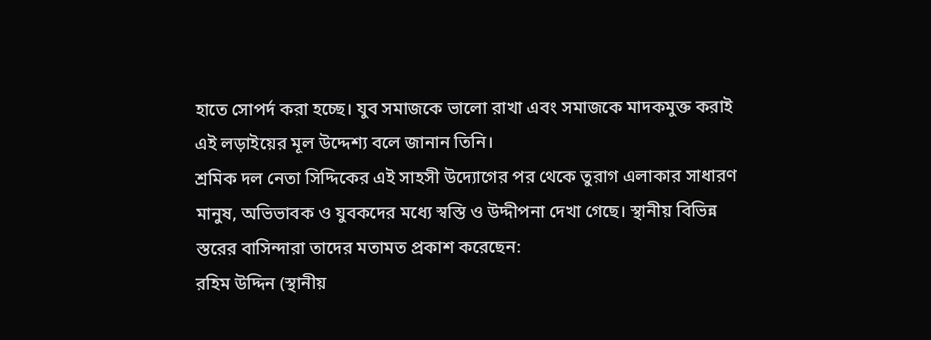হাতে সোপর্দ করা হচ্ছে। যুব সমাজকে ভালো রাখা এবং সমাজকে মাদকমুক্ত করাই এই লড়াইয়ের মূল উদ্দেশ্য বলে জানান তিনি।
শ্রমিক দল নেতা সিদ্দিকের এই সাহসী উদ্যোগের পর থেকে তুরাগ এলাকার সাধারণ মানুষ, অভিভাবক ও যুবকদের মধ্যে স্বস্তি ও উদ্দীপনা দেখা গেছে। স্থানীয় বিভিন্ন স্তরের বাসিন্দারা তাদের মতামত প্রকাশ করেছেন:
রহিম উদ্দিন (স্থানীয়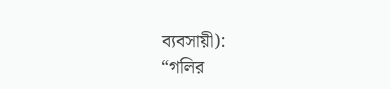ব্যবসায়ী):
“গলির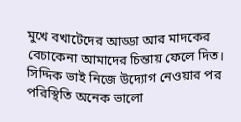মুখে বখাটেদের আড্ডা আর মাদকের বেচাকেনা আমাদের চিন্তায় ফেলে দিত। সিদ্দিক ভাই নিজে উদ্যোগ নেওয়ার পর পরিস্থিতি অনেক ভালো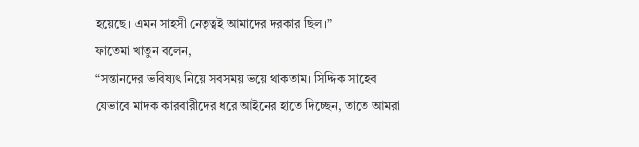হয়েছে। এমন সাহসী নেতৃত্বই আমাদের দরকার ছিল।”
ফাতেমা খাতুন বলেন,
“সন্তানদের ভবিষ্যৎ নিয়ে সবসময় ভয়ে থাকতাম। সিদ্দিক সাহেব যেভাবে মাদক কারবারীদের ধরে আইনের হাতে দিচ্ছেন, তাতে আমরা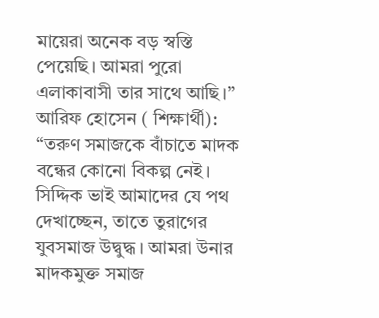মায়েরা অনেক বড় স্বস্তি পেয়েছি। আমরা পুরো এলাকাবাসী তার সাথে আছি।”
আরিফ হোসেন ( শিক্ষার্থী):
“তরুণ সমাজকে বাঁচাতে মাদক বন্ধের কোনো বিকল্প নেই। সিদ্দিক ভাই আমাদের যে পথ দেখাচ্ছেন, তাতে তুরাগের যুবসমাজ উদ্বুদ্ধ। আমরা উনার মাদকমুক্ত সমাজ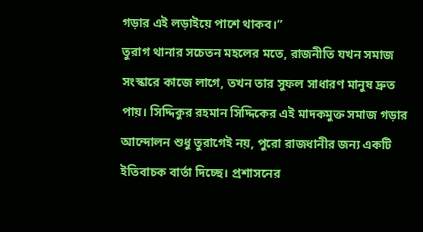গড়ার এই লড়াইয়ে পাশে থাকব।”
তুরাগ থানার সচেতন মহলের মতে, রাজনীতি যখন সমাজ সংস্কারে কাজে লাগে, তখন তার সুফল সাধারণ মানুষ দ্রুত পায়। সিদ্দিকুর রহমান সিদ্দিকের এই মাদকমুক্ত সমাজ গড়ার আন্দোলন শুধু তুরাগেই নয়, পুরো রাজধানীর জন্য একটি ইতিবাচক বার্তা দিচ্ছে। প্রশাসনের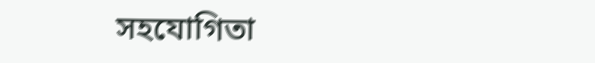সহযোগিতা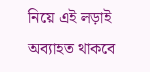নিয়ে এই লড়াই অব্যাহত থাকবে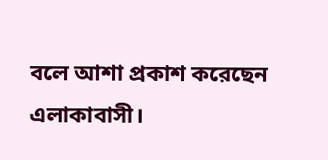বলে আশা প্রকাশ করেছেন এলাকাবাসী।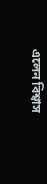এলেন বিশ্বাস